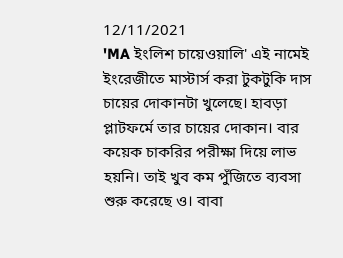12/11/2021
'MA ইংলিশ চায়েওয়ালি' এই নামেই ইংরেজীতে মাস্টার্স করা টুকটুকি দাস চায়ের দোকানটা খুলেছে। হাবড়া প্লাটফর্মে তার চায়ের দোকান। বার কয়েক চাকরির পরীক্ষা দিয়ে লাভ হয়নি। তাই খুব কম পুঁজিতে ব্যবসা শুরু করেছে ও। বাবা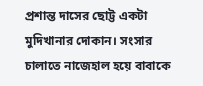প্রশান্ত দাসের ছোট্ট একটা মুদিখানার দোকান। সংসার চালাতে নাজেহাল হয়ে বাবাকে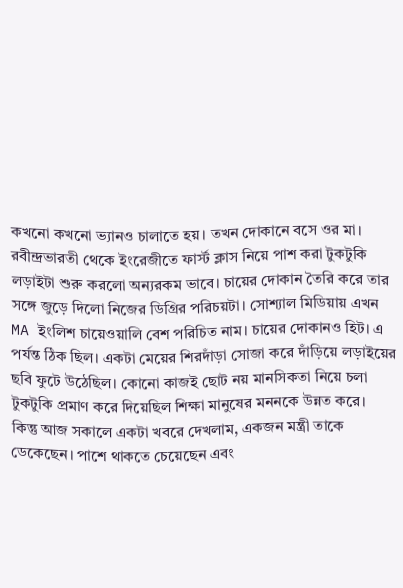কখনো কখনো ভ্যানও চালাতে হয়। তখন দোকানে বসে ওর মা। রবীন্দ্রভারতী থেকে ইংরেজীতে ফার্স্ট ক্লাস নিয়ে পাশ করা টুকটুকি লড়াইটা শুরু করলো অন্যরকম ভাবে। চায়ের দোকান তৈরি করে তার সঙ্গে জুড়ে দিলো নিজের ডিগ্রির পরিচয়টা। সোশ্যাল মিডিয়ায় এখন MA ইংলিশ চায়েওয়ালি বেশ পরিচিত নাম। চায়ের দোকানও হিট। এ পর্যন্ত ঠিক ছিল। একটা মেয়ের শিরদাঁড়া সোজা করে দাঁড়িয়ে লড়াইয়ের ছবি ফুটে উঠেছিল। কোনো কাজই ছোট নয় মানসিকতা নিয়ে চলা টুকটুকি প্রমাণ করে দিয়েছিল শিক্ষা মানুষের মননকে উন্নত করে।
কিন্তু আজ সকালে একটা খবরে দেখলাম, একজন মন্ত্রী তাকে ডেকেছেন। পাশে থাকতে চেয়েছেন এবং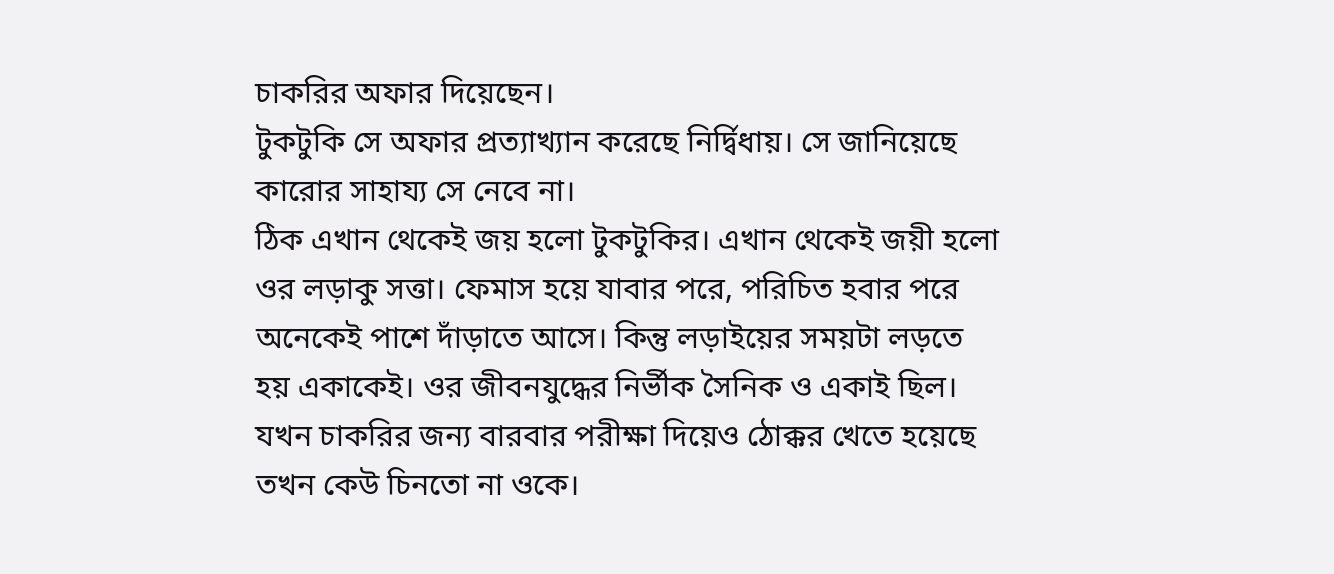চাকরির অফার দিয়েছেন।
টুকটুকি সে অফার প্রত্যাখ্যান করেছে নির্দ্বিধায়। সে জানিয়েছে কারোর সাহায্য সে নেবে না।
ঠিক এখান থেকেই জয় হলো টুকটুকির। এখান থেকেই জয়ী হলো ওর লড়াকু সত্তা। ফেমাস হয়ে যাবার পরে, পরিচিত হবার পরে অনেকেই পাশে দাঁড়াতে আসে। কিন্তু লড়াইয়ের সময়টা লড়তে হয় একাকেই। ওর জীবনযুদ্ধের নির্ভীক সৈনিক ও একাই ছিল। যখন চাকরির জন্য বারবার পরীক্ষা দিয়েও ঠোক্কর খেতে হয়েছে তখন কেউ চিনতো না ওকে।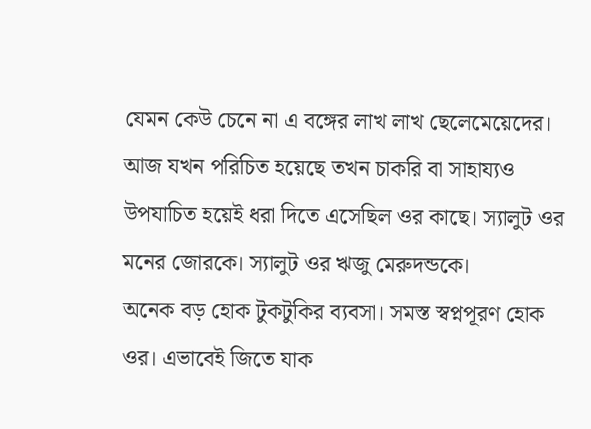যেমন কেউ চেনে না এ বঙ্গের লাখ লাখ ছেলেমেয়েদের। আজ যখন পরিচিত হয়েছে তখন চাকরি বা সাহায্যও উপযাচিত হয়েই ধরা দিতে এসেছিল ওর কাছে। স্যালুট ওর মনের জোরকে। স্যালুট ওর ঋজু মেরুদন্ডকে।
অনেক বড় হোক টুকটুকির ব্যবসা। সমস্ত স্বপ্নপূরণ হোক ওর। এভাবেই জিতে যাক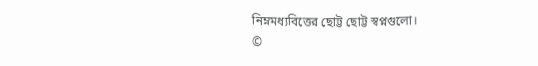নিম্নমধ্যবিত্তের ছোট্ট ছোট্ট স্বপ্নগুলো।
©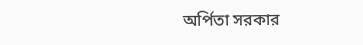অর্পিতা সরকার